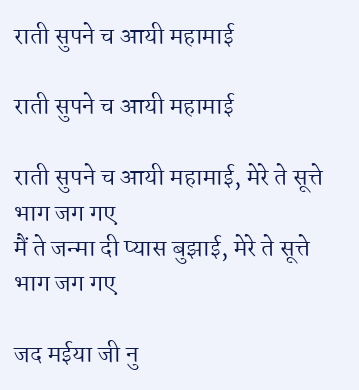राती सुपने च आयी महामाई

राती सुपने च आयी महामाई

राती सुपने च आयी महामाई, मेरे ते सूत्ते भाग जग गए
मैं ते जन्मा दी प्यास बुझाई, मेरे ते सूत्ते भाग जग गए

जद मईया जी नु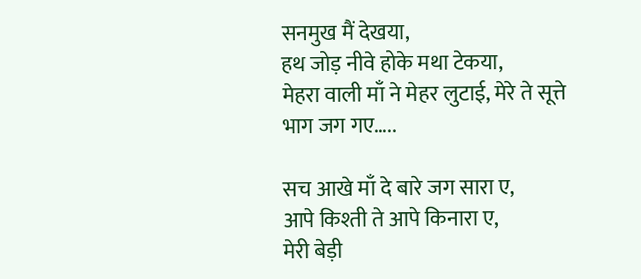सनमुख मैं देखया,
हथ जोड़ नीवे होके मथा टेकया,
मेहरा वाली माँ ने मेहर लुटाई, मेरे ते सूत्ते भाग जग गए…..

सच आखे माँ दे बारे जग सारा ए,
आपे किश्ती ते आपे किनारा ए,
मेरी बेड़ी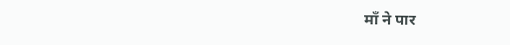माँ ने पार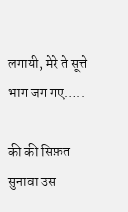लगायी, मेरे ते सूत्ते भाग जग गए…..

की की सिफ़त सुनावा उस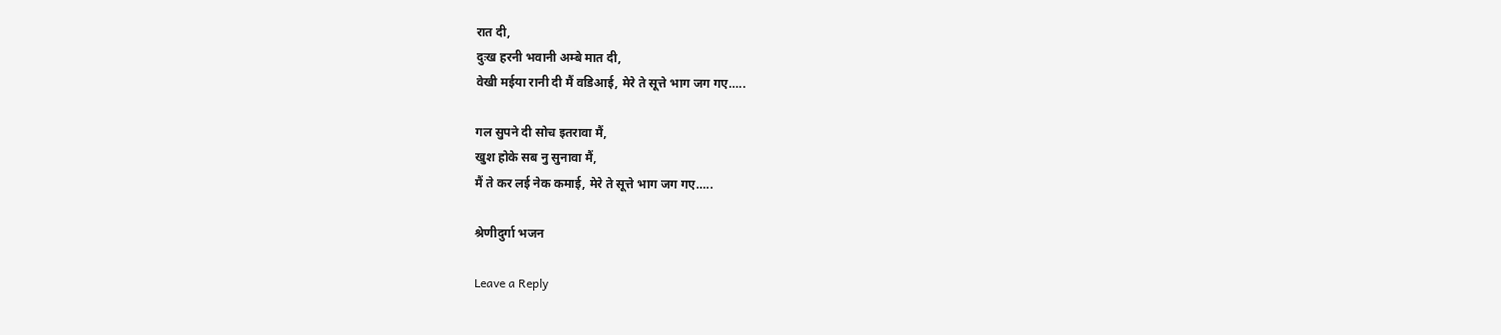रात दी,
दुःख हरनी भवानी अम्बे मात दी,
वेखी मईया रानी दी मैं वडिआई, मेरे ते सूत्ते भाग जग गए…..

गल सुपने दी सोच इतरावा मैं,
खुश होके सब नु सुनावा मैं,
मैं ते कर लई नेक कमाई, मेरे ते सूत्ते भाग जग गए…..

श्रेणीदुर्गा भजन

Leave a Reply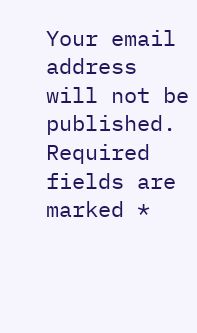Your email address will not be published. Required fields are marked *